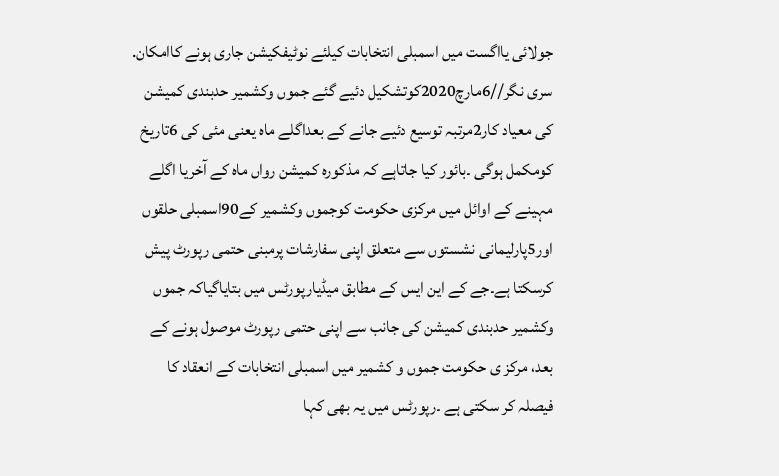جولائی یااگست میں اسمبلی انتخابات کیلئے نوٹیفکیشن جاری ہونے کاامکان.
سری نگر//6مارچ2020کوتشکیل دئیے گئے جموں وکشمیر حدبندی کمیشن کی معیاد کار2مرتبہ توسیع دئیے جانے کے بعداگلے ماہ یعنی مئی کی 6تاریخ کومکمل ہوگی ۔بائور کیا جاتاہے کہ مذکورہ کمیشن رواں ماہ کے آخریا اگلے مہینے کے اوائل میں مرکزی حکومت کوجموں وکشمیر کے90اسمبلی حلقوں اور5پارلیمانی نشستوں سے متعلق اپنی سفارشات پرمبنی حتمی رپورٹ پیش کرسکتا ہے۔جے کے این ایس کے مطابق میڈیارپورٹس میں بتایاگیاکہ جموں وکشمیر حدبندی کمیشن کی جانب سے اپنی حتمی رپورٹ موصول ہونے کے بعد، مرکز ی حکومت جموں و کشمیر میں اسمبلی انتخابات کے انعقاد کا فیصلہ کر سکتی ہے ۔رپورٹس میں یہ بھی کہا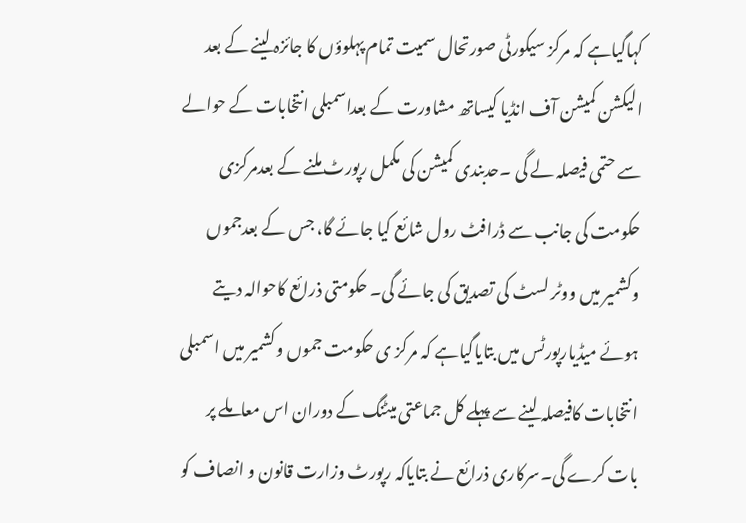کہاگیاہے کہ مرکز سیکورٹی صورتحال سمیت تمام پہلوؤں کا جائزہ لینے کے بعد الیکشن کمیشن آف انڈیا کیساتھ مشاورت کے بعداسمبلی انتخابات کے حوالے سے حتمی فیصلہ لے گی ۔حدبندی کمیشن کی مکمل رپورٹ ملنے کے بعدمرکزی حکومت کی جانب سے ڈرافٹ رول شائع کیا جائے گا، جس کے بعدجموں وکشمیر میں ووٹر لسٹ کی تصدیق کی جائے گی۔ حکومتی ذرائع کاحوالہ دیتے ہوئے میڈیارپورٹس میں بتایاگیاہے کہ مرکز ی حکومت جموں وکشمیر میں اسمبلی انتخابات کافیصلہ لینے سے پہلے کل جماعتی میٹنگ کے دوران اس معاملے پر بات کرے گی۔سرکاری ذرائع نے بتایاکہ رپورٹ وزارت قانون و انصاف کو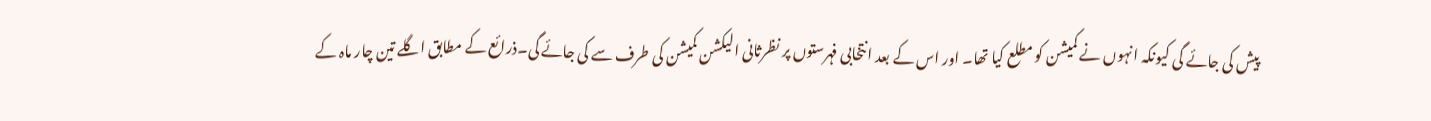پیش کی جائے گی کیونکہ انہوں نے کمیشن کو مطلع کیا تھا۔ اور اس کے بعد انتخابی فہرستوں پر نظرثانی الیکشن کمیشن کی طرف سے کی جائے گی۔ذرائع کے مطابق اگلے تین چار ماہ کے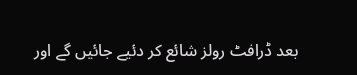بعد ڈرافٹ رولز شائع کر دئیے جائیں گے اور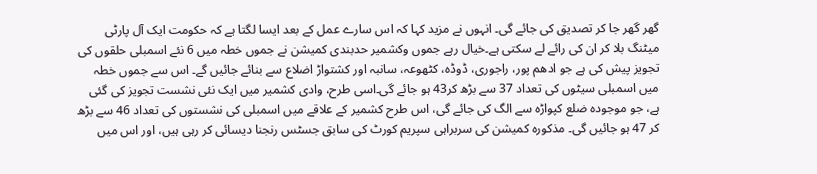گھر گھر جا کر تصدیق کی جائے گی۔ انہوں نے مزید کہا کہ اس سارے عمل کے بعد ایسا لگتا ہے کہ حکومت ایک آل پارٹی میٹنگ بلا کر ان کی رائے لے سکتی ہے۔خیال رہے جموں وکشمیر حدبندی کمیشن نے جموں خطہ میں 6 نئے اسمبلی حلقوں کی تجویز پیش کی ہے جو ادھم پور، راجوری، ڈوڈہ، کٹھوعہ، سانبہ اور کشتواڑ اضلاع سے بنائے جائیں گے۔ اس سے جموں خطہ میں اسمبلی سیٹوں کی تعداد 37 سے بڑھ کر43 ہو جائے گی۔اسی طرح، وادی کشمیر میں ایک نئی نشست تجویز کی گئی ہے، جو موجودہ ضلع کپواڑہ سے الگ کی جائے گی، اس طرح کشمیر کے علاقے میں اسمبلی کی نشستوں کی تعداد 46 سے بڑھ کر 47 ہو جائیں گی۔ مذکورہ کمیشن کی سربراہی سپریم کورٹ کی سابق جسٹس رنجنا دیسائی کر رہی ہیں، اور اس میں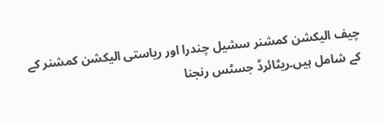چیف الیکشن کمشنر سشیل چندرا اور ریاستی الیکشن کمشنر کے کے شامل ہیں۔ریٹائرڈ جسٹس رنجنا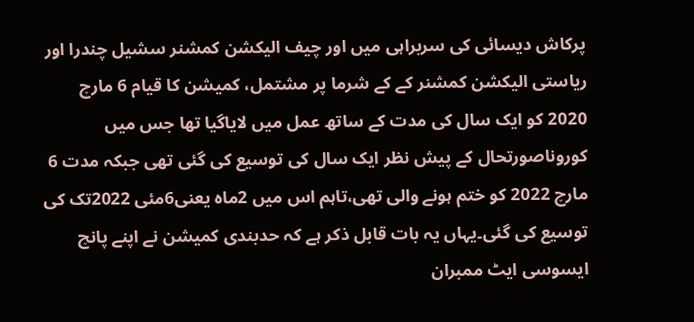پرکاش دیسائی کی سربراہی میں اور چیف الیکشن کمشنر سشیل چندرا اور ریاستی الیکشن کمشنر کے کے شرما پر مشتمل، کمیشن کا قیام 6 مارچ 2020 کو ایک سال کی مدت کے ساتھ عمل میں لایاگیا تھا جس میں کوروناصورتحال کے پیش نظر ایک سال کی توسیع کی گئی تھی جبکہ مدت 6 مارچ 2022 کو ختم ہونے والی تھی،تاہم اس میں 2ماہ یعنی6مئی 2022تک کی توسیع کی گئی۔یہاں یہ بات قابل ذکر ہے کہ حدبندی کمیشن نے اپنے پانچ ایسوسی ایٹ ممبران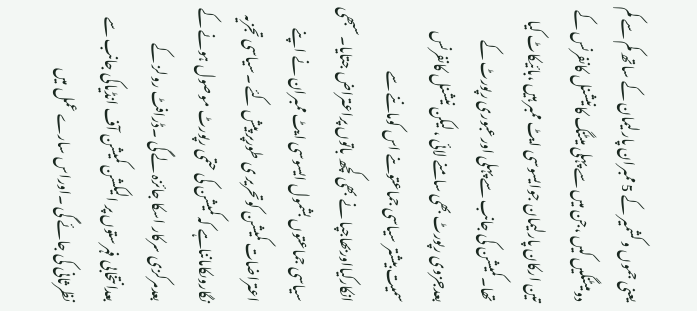یعنی جموں وکشمیر کے 5ممبران پارلیمان کے ساتھ کم سے کم دومیٹنگیں کیں ،جن میں سے پہلی میٹنگ کانیشنل کانفرنس کے تین ارکان پارلیمان جوایسوسی ایٹ ممبر ہیں ،بائیکاٹ کیا تھا۔کمیشن کی جانب سے پہلی اورعبوری رپورٹ کے بعدجزوی رپورٹ بھی سامنے لائی ،لیکن نیشنل کانفرنس سمیت بیشتر سیاسی جماعتوںنے اس کوماننے سے انکارکیااوربھاجپا نے بھی کچھ باتوں پراعتراض جتایا۔سبھی سیاسی جماعتوں بشمول ایسوسی ایٹ ممبران نے اپنے اعتراضات کمیشن کوتحریر ی طورپر پیش کئے ۔سیاسی تجزیہ نگاروںکامانناہے کہ کمیشن کی حتمی رپورٹ موصول ہونے کے بعدمرکزی سرکار اسکا جائزہ لے گی ۔ڈرافٹ رولز کے بعدانتخابی فہرستوں پر الیکشن کمیشن آف انڈیاکی جانب سے نظرثانی کی جائے گی ۔اوراس سارے عمل میں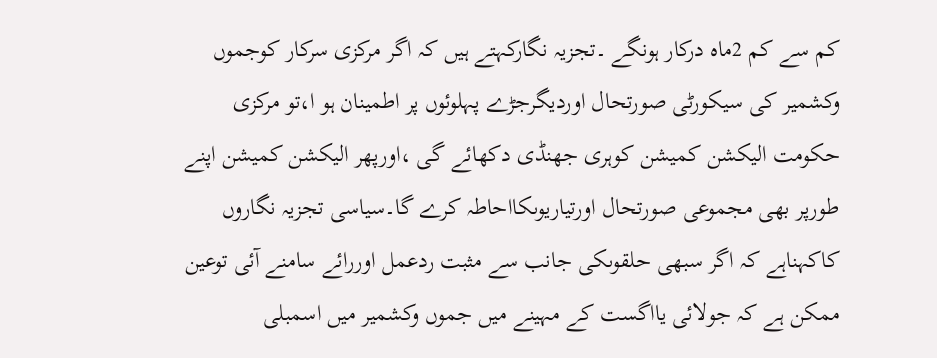کم سے کم 2ماہ درکار ہونگے ۔تجزیہ نگارکہتے ہیں کہ اگر مرکزی سرکار کوجموں وکشمیر کی سیکورٹی صورتحال اوردیگرجڑے پہلوئوں پر اطمینان ہو ا،تو مرکزی حکومت الیکشن کمیشن کوہری جھنڈی دکھائے گی ،اورپھر الیکشن کمیشن اپنے طورپر بھی مجموعی صورتحال اورتیاریوںکااحاطہ کرے گا۔سیاسی تجزیہ نگاروں کاکہناہے کہ اگر سبھی حلقوںکی جانب سے مثبت ردعمل اوررائے سامنے آئی توعین ممکن ہے کہ جولائی یااگست کے مہینے میں جموں وکشمیر میں اسمبلی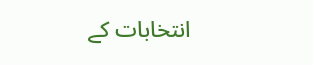انتخابات کے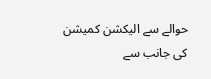حوالے سے الیکشن کمیشن کی جانب سے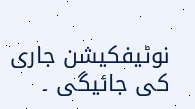نوٹیفکیشن جاری کی جائیگی ۔